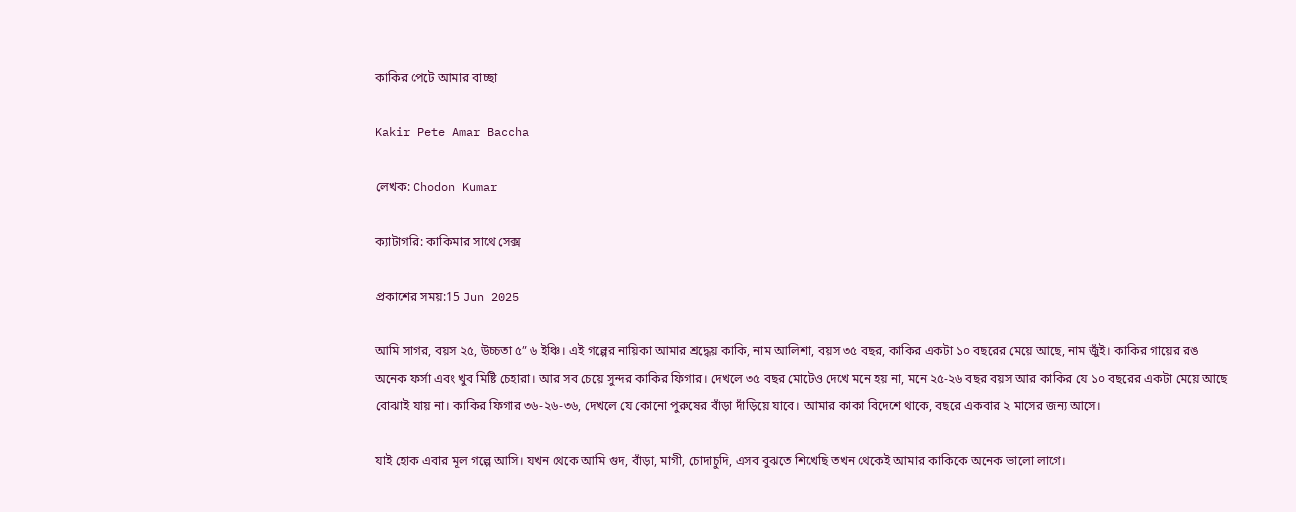কাকির পেটে আমার বাচ্ছা

Kakir Pete Amar Baccha

লেখক: Chodon Kumar

ক্যাটাগরি: কাকিমার সাথে সেক্স

প্রকাশের সময়:15 Jun 2025

আমি সাগর, বয়স ২৫, উচ্চতা ৫” ৬ ইঞ্চি। এই গল্পের নায়িকা আমার শ্রদ্ধেয় কাকি, নাম আলিশা, বয়স ৩৫ বছর, কাকির একটা ১০ বছরের মেয়ে আছে, নাম জুঁই। কাকির গায়ের রঙ অনেক ফর্সা এবং খুব মিষ্টি চেহারা। আর সব চেয়ে সুন্দর কাকির ফিগার। দেখলে ৩৫ বছর মোটেও দেখে মনে হয় না, মনে ২৫-২৬ বছর বয়স আর কাকির যে ১০ বছরের একটা মেয়ে আছে বোঝাই যায় না। কাকির ফিগার ৩৬-২৬-৩৬, দেখলে যে কোনো পুরুষের বাঁড়া দাঁড়িয়ে যাবে। আমার কাকা বিদেশে থাকে, বছরে একবার ২ মাসের জন্য আসে।

যাই হোক এবার মূল গল্পে আসি। যখন থেকে আমি গুদ, বাঁড়া, মাগী, চোদাচুদি, এসব বুঝতে শিখেছি তখন থেকেই আমার কাকিকে অনেক ভালো লাগে।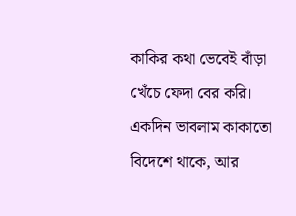কাকির কথা ভেবেই বাঁড়া খেঁচে ফেদা বের করি। একদিন ভাবলাম কাকাতো বিদেশে থাকে, আর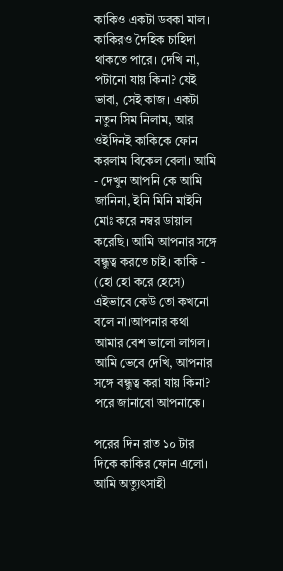কাকিও একটা ডবকা মাল। কাকিরও দৈহিক চাহিদা থাকতে পারে। দেখি না, পটানো যায় কিনা? যেই ভাবা, সেই কাজ। একটা নতুন সিম নিলাম, আর ওইদিনই কাকিকে ফোন করলাম বিকেল বেলা। আমি - দেখুন আপনি কে আমি জানিনা, ইনি মিনি মাইনি মোঃ করে নম্বর ডায়াল করেছি। আমি আপনার সঙ্গে বন্ধুত্ব করতে চাই। কাকি - (হো হো করে হেসে) এইভাবে কেউ তো কখনো বলে না।আপনার কথা আমার বেশ ভালো লাগল। আমি ভেবে দেখি, আপনার সঙ্গে বন্ধুত্ব করা যায় কিনা? পরে জানাবো আপনাকে।

পরের দিন রাত ১০ টার দিকে কাকির ফোন এলো। আমি অত্যুৎসাহী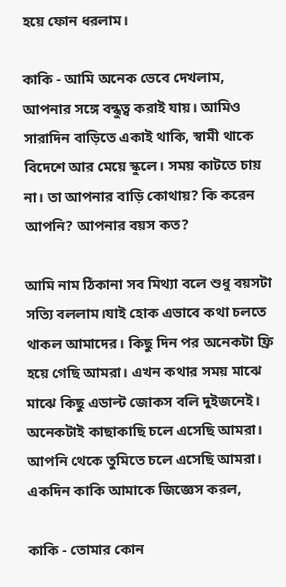হয়ে ফোন ধরলাম।

কাকি - আমি অনেক ভেবে দেখলাম, আপনার সঙ্গে বন্ধুত্ব করাই যায়। আমিও সারাদিন বাড়িতে একাই থাকি, স্বামী থাকে বিদেশে আর মেয়ে স্কুলে। সময় কাটতে চায় না। তা আপনার বাড়ি কোথায়? কি করেন আপনি? আপনার বয়স কত?

আমি নাম ঠিকানা সব মিথ্যা বলে শুধু বয়সটা সত্যি বললাম।যাই হোক এভাবে কথা চলতে থাকল আমাদের। কিছু দিন পর অনেকটা ফ্রি হয়ে গেছি আমরা। এখন কথার সময় মাঝে মাঝে কিছু এডাল্ট জোকস বলি দুইজনেই। অনেকটাই কাছাকাছি চলে এসেছি আমরা। আপনি থেকে তুমিতে চলে এসেছি আমরা। একদিন কাকি আমাকে জিজ্ঞেস করল,

কাকি - তোমার কোন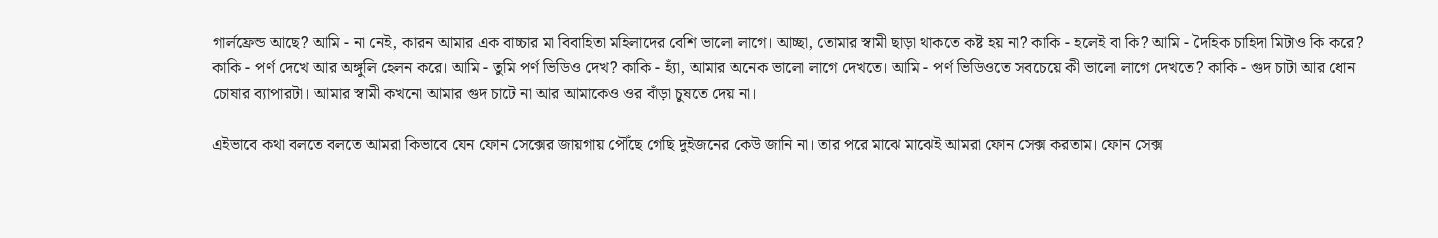গার্লফ্রেন্ড আছে? আমি - না নেই, কারন আমার এক বাচ্চার মা বিবাহিতা মহিলাদের বেশি ভালো লাগে। আচ্ছা, তোমার স্বামী ছাড়া থাকতে কষ্ট হয় না? কাকি - হলেই বা কি? আমি - দৈহিক চাহিদা মিটাও কি করে? কাকি - পর্ণ দেখে আর অঙ্গুলি হেলন করে। আমি - তুমি পর্ণ ভিডিও দেখ? কাকি - হ্যাঁ, আমার অনেক ভালো লাগে দেখতে। আমি - পর্ণ ভিডিওতে সবচেয়ে কী ভালো লাগে দেখতে? কাকি - গুদ চাটা আর ধোন চোষার ব্যাপারটা। আমার স্বামী কখনো আমার গুদ চাটে না আর আমাকেও ওর বাঁড়া চুষতে দেয় না।

এইভাবে কথা বলতে বলতে আমরা কিভাবে যেন ফোন সেক্সের জায়গায় পৌঁছে গেছি দুইজনের কেউ জানি না। তার পরে মাঝে মাঝেই আমরা ফোন সেক্স করতাম। ফোন সেক্স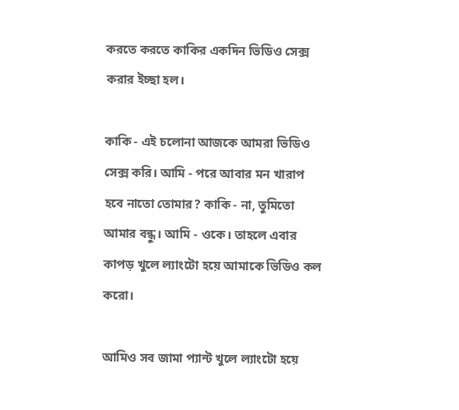করতে করতে কাকির একদিন ভিডিও সেক্স করার ইচ্ছা হল।

কাকি - এই চলোনা আজকে আমরা ভিডিও সেক্স করি। আমি - পরে আবার মন খারাপ হবে নাতো তোমার? কাকি - না, তুমিতো আমার বন্ধু। আমি - ওকে। তাহলে এবার কাপড় খুলে ল্যাংটো হয়ে আমাকে ভিডিও কল করো।

আমিও সব জামা প্যান্ট খুলে ল্যাংটো হয়ে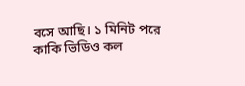বসে আছি। ১ মিনিট পরে কাকি ভিডিও কল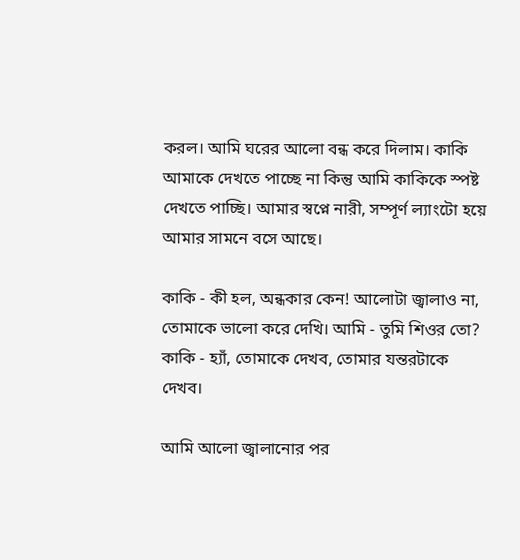করল। আমি ঘরের আলো বন্ধ করে দিলাম। কাকি আমাকে দেখতে পাচ্ছে না কিন্তু আমি কাকিকে স্পষ্ট দেখতে পাচ্ছি। আমার স্বপ্নে নারী, সম্পূর্ণ ল্যাংটো হয়ে আমার সামনে বসে আছে।

কাকি - কী হল, অন্ধকার কেন! আলোটা জ্বালাও না, তোমাকে ভালো করে দেখি। আমি - তুমি শিওর তো? কাকি - হ্যাঁ, তোমাকে দেখব, তোমার যন্তরটাকে দেখব।

আমি আলো জ্বালানোর পর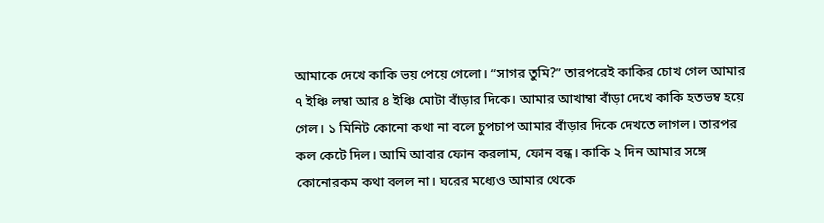আমাকে দেখে কাকি ভয় পেয়ে গেলো। “সাগর তুমি?” তারপরেই কাকির চোখ গেল আমার ৭ ইঞ্চি লম্বা আর ৪ ইঞ্চি মোটা বাঁড়ার দিকে। আমার আখাম্বা বাঁড়া দেখে কাকি হতভম্ব হয়ে গেল। ১ মিনিট কোনো কথা না বলে চুপচাপ আমার বাঁড়ার দিকে দেখতে লাগল। তারপর কল কেটে দিল। আমি আবার ফোন করলাম, ফোন বন্ধ। কাকি ২ দিন আমার সঙ্গে কোনোরকম কথা বলল না। ঘরের মধ্যেও আমার থেকে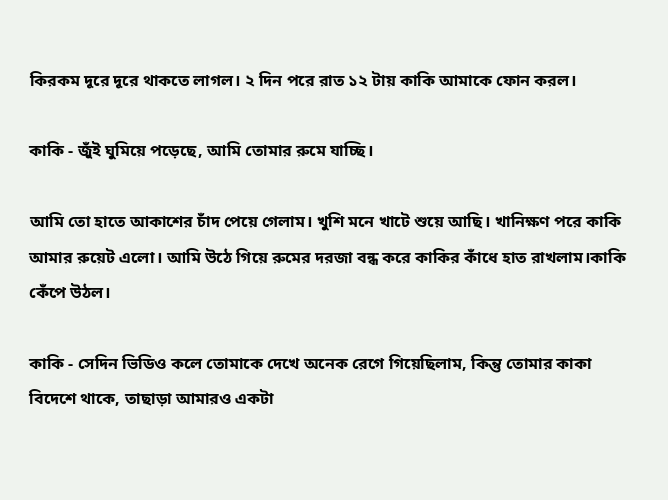কিরকম দূরে দূরে থাকতে লাগল। ২ দিন পরে রাত ১২ টায় কাকি আমাকে ফোন করল।

কাকি - জুঁই ঘুমিয়ে পড়েছে, আমি তোমার রুমে যাচ্ছি।

আমি তো হাতে আকাশের চাঁদ পেয়ে গেলাম। খুশি মনে খাটে শুয়ে আছি। খানিক্ষণ পরে কাকি আমার রুয়েট এলো। আমি উঠে গিয়ে রুমের দরজা বন্ধ করে কাকির কাঁধে হাত রাখলাম।কাকি কেঁপে উঠল।

কাকি - সেদিন ভিডিও কলে তোমাকে দেখে অনেক রেগে গিয়েছিলাম, কিন্তু তোমার কাকা বিদেশে থাকে, তাছাড়া আমার‌ও একটা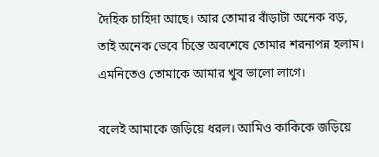দৈহিক চাহিদা আছে। আর তোমার বাঁড়াটা অনেক বড়, তাই অনেক ভেবে চিন্তে অবশেষে তোমার শরনাপন্ন হলাম। এমনিতেও তোমাকে আমার খুব ভালো লাগে।

বলেই আমাকে জড়িয়ে ধরল। আমিও কাকিকে জড়িয়ে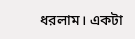ধরলাম। একটা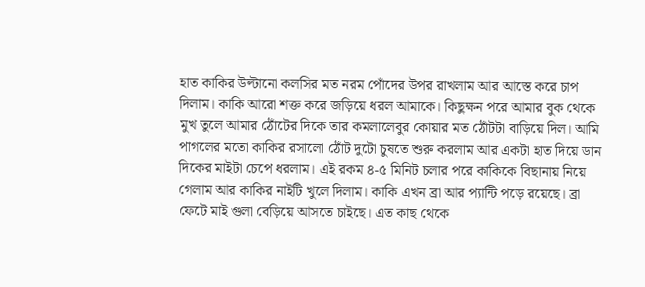হাত কাকির উল্টানো কলসির মত নরম পোঁদের উপর রাখলাম আর আস্তে করে চাপ দিলাম। কাকি আরো শক্ত করে জড়িয়ে ধরল আমাকে। কিছুক্ষন পরে আমার বুক থেকে মুখ তুলে আমার ঠোঁটের দিকে তার কমলালেবুর কোয়ার মত ঠোঁটটা বাড়িয়ে দিল। আমি পাগলের মতো কাকির রসালো ঠোঁট দুটো চুষতে শুরু করলাম আর একটা হাত দিয়ে ডান দিকের মাইটা চেপে ধরলাম। এই রকম ৪-৫ মিনিট চলার পরে কাকিকে বিছানায় নিয়ে গেলাম আর কাকির নাইটি খুলে দিলাম। কাকি এখন ব্রা আর প্যান্টি পড়ে রয়েছে। ব্রা ফেটে মাই গুলা বেড়িয়ে আসতে চাইছে। এত কাছ থেকে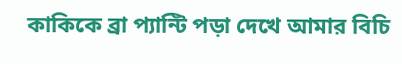কাকিকে ব্রা প্যান্টি পড়া দেখে আমার বিচি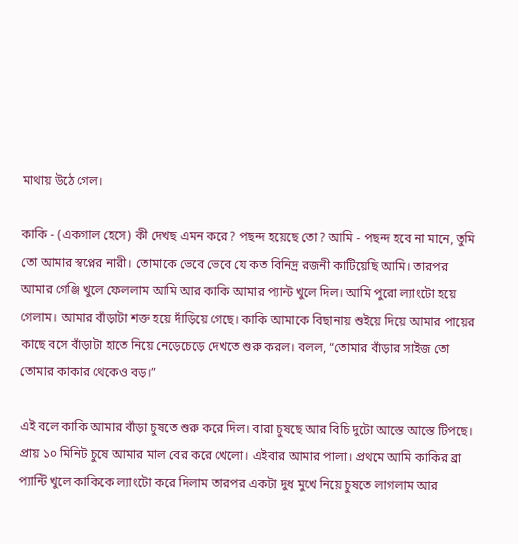মাথায় উঠে গেল।

কাকি - (একগাল হেসে) কী দেখছ এমন করে? পছন্দ হয়েছে তো? আমি - পছন্দ হবে না মানে, তুমি তো আমার স্বপ্নের নারী। তোমাকে ভেবে ভেবে যে কত বিনিদ্র রজনী কাটিয়েছি আমি। তারপর আমার গেঞ্জি খুলে ফেললাম আমি আর কাকি আমার প্যান্ট খুলে দিল। আমি পুরো ল্যাংটো হয়ে গেলাম। আমার বাঁড়াটা শক্ত হয়ে দাঁড়িয়ে গেছে। কাকি আমাকে বিছানায় শুইয়ে দিয়ে আমার পায়ের কাছে বসে বাঁড়াটা হাতে নিয়ে নেড়েচেড়ে দেখতে শুরু করল। বলল, “তোমার বাঁড়ার সাইজ তো তোমার কাকার থেকেও বড়।”

এই বলে কাকি আমার বাঁড়া চুষতে শুরু করে দিল। বারা চুষছে আর বিচি দুটো আস্তে আস্তে টিপছে। প্রায় ১০ মিনিট চুষে আমার মাল বের করে খেলো। এইবার আমার পালা। প্রথমে আমি কাকির ব্রা প্যান্টি খুলে কাকিকে ল্যাংটো করে দিলাম তারপর একটা দুধ মুখে নিয়ে চুষতে লাগলাম আর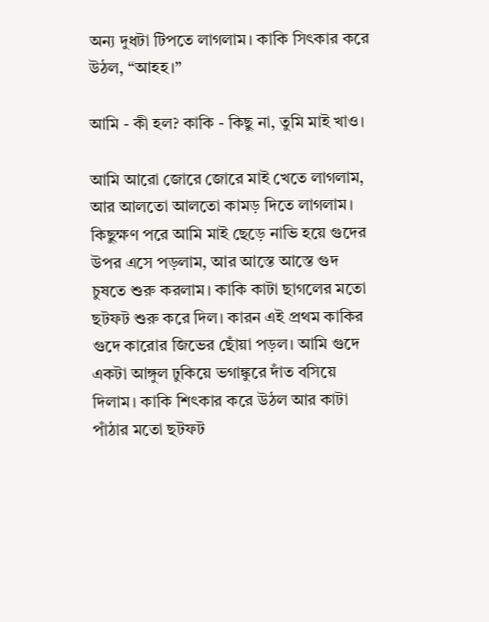অন্য দুধটা টিপতে লাগলাম। কাকি সিৎকার করে উঠল, “আহহ।”

আমি - কী হল? কাকি - কিছু না, তুমি মাই খাও।

আমি আরো জোরে জোরে মাই খেতে লাগলাম, আর আলতো আলতো কামড় দিতে লাগলাম। কিছুক্ষণ পরে আমি মাই ছেড়ে নাভি হয়ে গুদের উপর এসে পড়লাম, আর আস্তে আস্তে গুদ চুষতে শুরু করলাম। কাকি কাটা ছাগলের মতো ছটফট শুরু করে দিল। কারন এই প্রথম কাকির গুদে কারোর জিভের ছোঁয়া পড়ল। আমি গুদে একটা আঙ্গুল ঢুকিয়ে ভগাঙ্কুরে দাঁত বসিয়ে দিলাম। কাকি শিৎকার করে উঠল আর কাটা পাঁঠার মতো ছটফট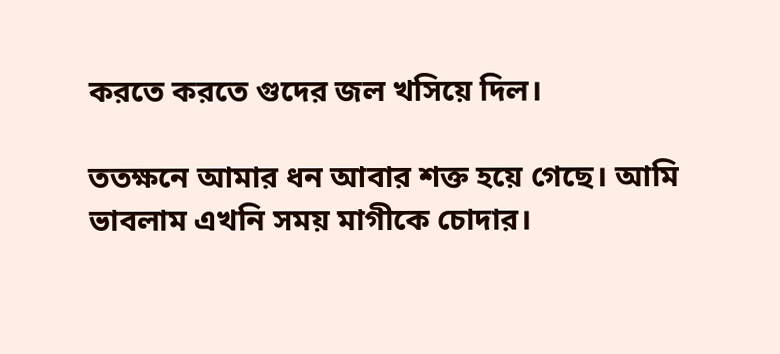করতে করতে গুদের জল খসিয়ে দিল।

ততক্ষনে আমার ধন আবার শক্ত হয়ে গেছে। আমি ভাবলাম এখনি সময় মাগীকে চোদার।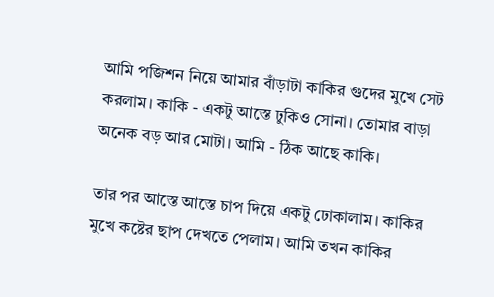আমি পজিশন নিয়ে আমার বাঁড়াটা কাকির গুদের মুখে সেট করলাম। কাকি - একটু আস্তে ঢুকিও সোনা। তোমার বাড়া অনেক বড় আর মোটা। আমি - ঠিক আছে কাকি।

তার পর আস্তে আস্তে চাপ দিয়ে একটু ঢোকালাম। কাকির মুখে কষ্টের ছাপ দেখতে পেলাম। আমি তখন কাকির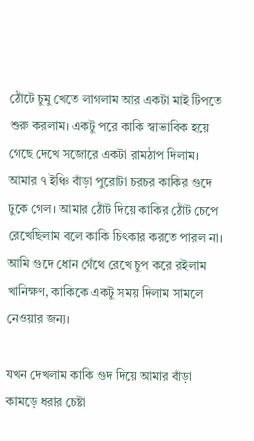ঠোঁটে চুমু খেতে লাগলাম আর একটা মাই টিপতে শুরু করলাম। একটু পরে কাকি স্বাভাবিক হয়ে গেছে দেখে সজোরে একটা রামঠাপ দিলাম। আমার ৭ ইঞ্চি বাঁড়া পুরোটা চরচর কাকির গুদে ঢুকে গেল। আমার ঠোঁট দিয়ে কাকির ঠোঁট চেপে রেখেছিলাম বলে কাকি চিৎকার করতে পারল না। আমি গুদে ধোন গেঁথে রেখে চুপ করে রইলাম খানিক্ষণ, কাকিকে একটু সময় দিলাম সামলে নেওয়ার জন্য।

যখন দেখলাম কাকি গুদ দিয়ে আমার বাঁড়া কামড়ে ধরার চেষ্টা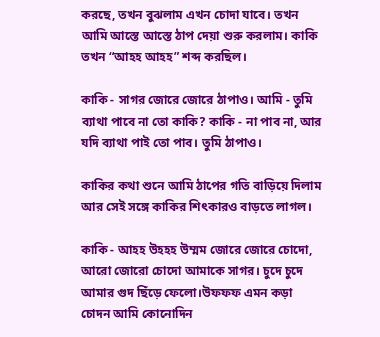করছে, তখন বুঝলাম এখন চোদা যাবে। তখন আমি আস্তে আস্তে ঠাপ দেয়া শুরু করলাম। কাকি তখন “আহহ আহহ” শব্দ করছিল।

কাকি - সাগর জোরে জোরে ঠাপাও। আমি - তুমি ব্যাথা পাবে না তো কাকি? কাকি - না পাব না, আর যদি ব্যাথা পাই তো পাব। তুমি ঠাপাও।

কাকির কথা শুনে আমি ঠাপের গতি বাড়িয়ে দিলাম আর সেই সঙ্গে কাকির শিৎকার‌ও বাড়তে লাগল।

কাকি - আহহ উহহহ উম্মম জোরে জোরে চোদো, আরো জোরো চোদো আমাকে সাগর। চুদে চুদে আমার গুদ ছিঁড়ে ফেলো।উফফফ এমন কড়া চোদন আমি কোনোদিন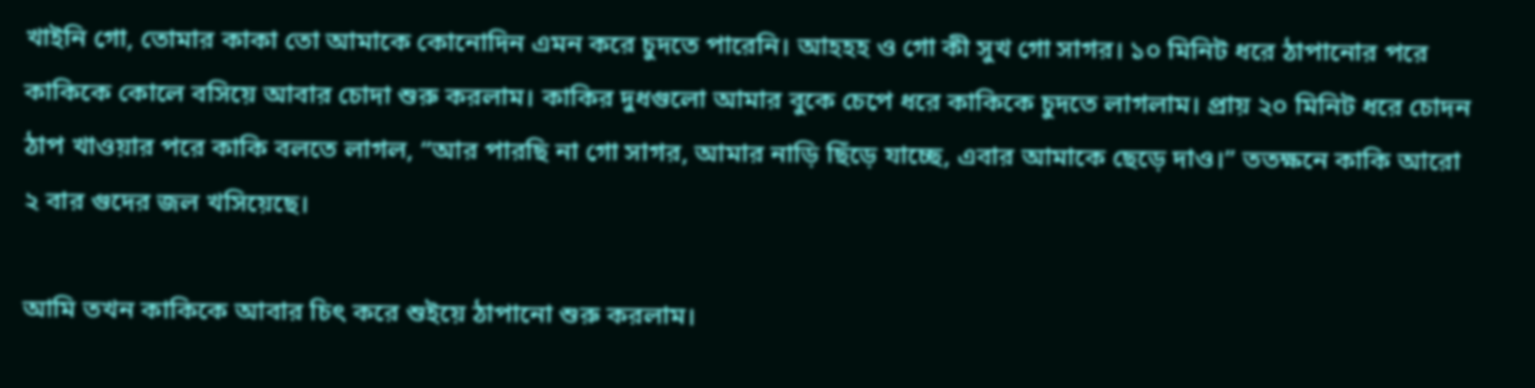খাইনি গো, তোমার কাকা তো আমাকে কোনোদিন এমন করে চুদতে পারেনি। আহহহ ও গো কী সুখ গো সাগর। ১০ মিনিট ধরে ঠাপানোর পরে কাকিকে কোলে বসিয়ে আবার চোদা শুরু করলাম। কাকির দুধগুলো আমার বুকে চেপে ধরে কাকিকে চুদতে লাগলাম। প্রায় ২০ মিনিট ধরে চোদন ঠাপ খাওয়ার পরে কাকি বলতে লাগল, “আর পারছি না গো সাগর, আমার নাড়ি ছিঁড়ে যাচ্ছে, এবার আমাকে ছেড়ে দাও।” ততক্ষনে কাকি আরো ২ বার গুদের জল খসিয়েছে।

আমি তখন কাকিকে আবার চিৎ করে শুইয়ে ঠাপানো শুরু করলাম।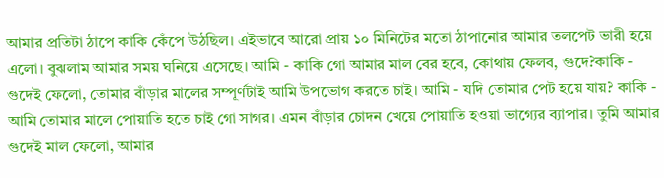আমার প্রতিটা ঠাপে কাকি কেঁপে উঠছিল। এইভাবে আরো প্রায় ১০ মিনিটের মতো ঠাপানোর আমার তলপেট ভারী হয়ে এলো। বুঝলাম আমার সময় ঘনিয়ে এসেছে। আমি - কাকি গো আমার মাল বের হবে, কোথায় ফেলব, গুদে?কাকি - গুদেই ফেলো, তোমার বাঁড়ার মালের সম্পূর্ণটাই আমি উপভোগ করতে চাই। আমি - যদি তোমার পেট হয়ে যায়? কাকি - আমি তোমার মালে পোয়াতি হতে চাই গো সাগর। এমন বাঁড়ার চোদন খেয়ে পোয়াতি হ‌ওয়া ভাগ্যের ব্যাপার। তুমি আমার গুদেই মাল‌ ফেলো, আমার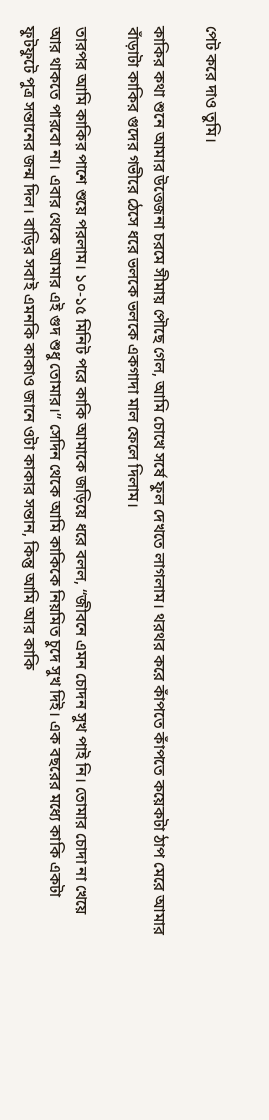পেট করে দাও তুমি।

কাকির কথা শুনে আমার উত্তেজনা চরমে সীমায় পৌছে গেল, আমি চোখে সর্ষে ফুল দেখতে লাগলাম। থরথর করে কাঁপতে কাঁপতে কয়েকটা ঠাপ মেরে আমার বাঁড়াটা কাকির গুদের গভীরে ঠেসে ধরে ভলকে ভলকে একগাদা মাল ফেলে দিলাম।

তারপর আমি কাকির পাশে শুয়ে পরলাম। ১০-১৫ মিনিট পরে কাকি আমাকে জড়িয়ে ধরে বলল, “জীবনে এমন চোদন সুখ পাই নি। তোমার চোদা না খেয়ে আর থাকতে পারবো না। এবার থেকে আমার এই গুদ শুধু তোমার।” সেদিন থেকে আমি কাকিকে নিয়মিত চুদে সুখ দিই। এক বছরের মধ্যে কাকি একটা ফুটফুটে পুত্র সন্তানের জন্ম দিল। বাড়ির সবাই এমনকি কাকাও জানে ওটা কাকার সন্তান, কিন্তু আমি আর কাকি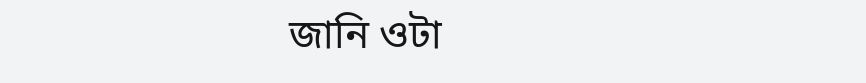জানি ওটা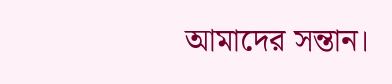আমাদের সন্তান।